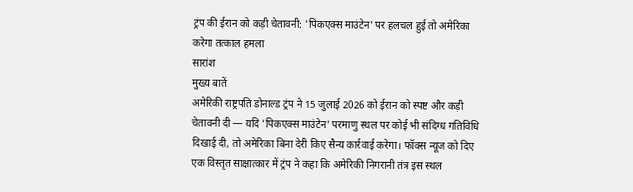ट्रंप की ईरान को कड़ी चेतावनी: 'पिकएक्स माउंटेन' पर हलचल हुई तो अमेरिका करेगा तत्काल हमला
सारांश
मुख्य बातें
अमेरिकी राष्ट्रपति डोनाल्ड ट्रंप ने 15 जुलाई 2026 को ईरान को स्पष्ट और कड़ी चेतावनी दी — यदि 'पिकएक्स माउंटेन' परमाणु स्थल पर कोई भी संदिग्ध गतिविधि दिखाई दी, तो अमेरिका बिना देरी किए सैन्य कार्रवाई करेगा। फॉक्स न्यूज को दिए एक विस्तृत साक्षात्कार में ट्रंप ने कहा कि अमेरिकी निगरानी तंत्र इस स्थल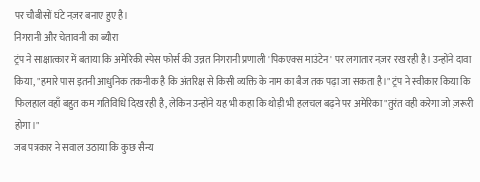पर चौबीसों घंटे नज़र बनाए हुए है।
निगरानी और चेतावनी का ब्यौरा
ट्रंप ने साक्षात्कार में बताया कि अमेरिकी स्पेस फोर्स की उन्नत निगरानी प्रणाली 'पिकएक्स माउंटेन' पर लगातार नज़र रख रही है। उन्होंने दावा किया, "हमारे पास इतनी आधुनिक तकनीक है कि अंतरिक्ष से किसी व्यक्ति के नाम का बैज तक पढ़ा जा सकता है।" ट्रंप ने स्वीकार किया कि फिलहाल वहाँ बहुत कम गतिविधि दिख रही है, लेकिन उन्होंने यह भी कहा कि थोड़ी भी हलचल बढ़ने पर अमेरिका "तुरंत वही करेगा जो ज़रूरी होगा।"
जब पत्रकार ने सवाल उठाया कि कुछ सैन्य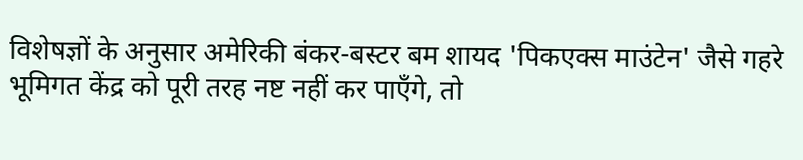विशेषज्ञों के अनुसार अमेरिकी बंकर-बस्टर बम शायद 'पिकएक्स माउंटेन' जैसे गहरे भूमिगत केंद्र को पूरी तरह नष्ट नहीं कर पाएँगे, तो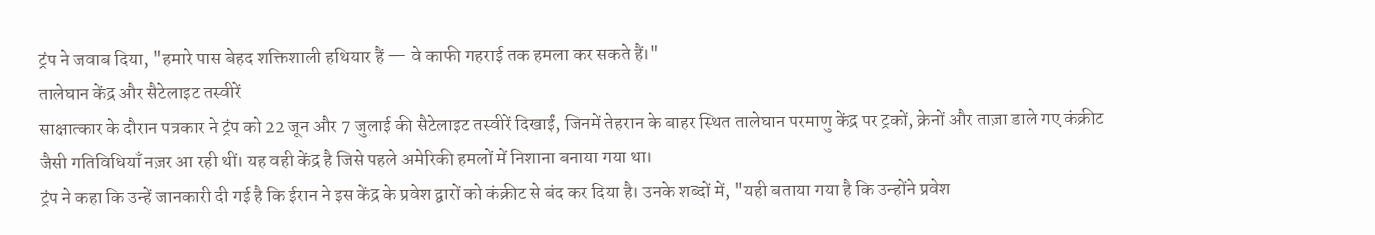ट्रंप ने जवाब दिया, "हमारे पास बेहद शक्तिशाली हथियार हैं — वे काफी गहराई तक हमला कर सकते हैं।"
तालेघान केंद्र और सैटेलाइट तस्वीरें
साक्षात्कार के दौरान पत्रकार ने ट्रंप को 22 जून और 7 जुलाई की सैटेलाइट तस्वीरें दिखाईं, जिनमें तेहरान के बाहर स्थित तालेघान परमाणु केंद्र पर ट्रकों, क्रेनों और ताज़ा डाले गए कंक्रीट जैसी गतिविधियाँ नज़र आ रही थीं। यह वही केंद्र है जिसे पहले अमेरिकी हमलों में निशाना बनाया गया था।
ट्रंप ने कहा कि उन्हें जानकारी दी गई है कि ईरान ने इस केंद्र के प्रवेश द्वारों को कंक्रीट से बंद कर दिया है। उनके शब्दों में, "यही बताया गया है कि उन्होंने प्रवेश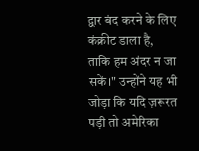द्वार बंद करने के लिए कंक्रीट डाला है, ताकि हम अंदर न जा सकें।" उन्होंने यह भी जोड़ा कि यदि ज़रूरत पड़ी तो अमेरिका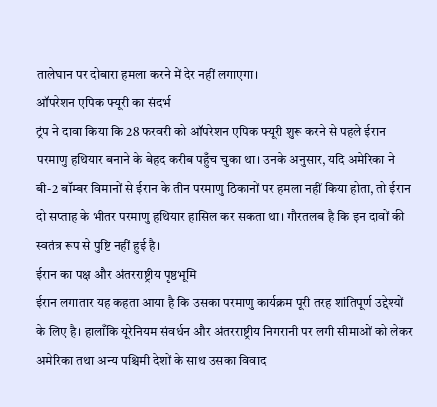तालेघान पर दोबारा हमला करने में देर नहीं लगाएगा।
ऑपरेशन एपिक फ्यूरी का संदर्भ
ट्रंप ने दावा किया कि 28 फरवरी को ऑपरेशन एपिक फ्यूरी शुरू करने से पहले ईरान परमाणु हथियार बनाने के बेहद करीब पहुँच चुका था। उनके अनुसार, यदि अमेरिका ने बी-2 बॉम्बर विमानों से ईरान के तीन परमाणु ठिकानों पर हमला नहीं किया होता, तो ईरान दो सप्ताह के भीतर परमाणु हथियार हासिल कर सकता था। गौरतलब है कि इन दावों की स्वतंत्र रूप से पुष्टि नहीं हुई है।
ईरान का पक्ष और अंतरराष्ट्रीय पृष्ठभूमि
ईरान लगातार यह कहता आया है कि उसका परमाणु कार्यक्रम पूरी तरह शांतिपूर्ण उद्देश्यों के लिए है। हालाँकि यूरेनियम संवर्धन और अंतरराष्ट्रीय निगरानी पर लगी सीमाओं को लेकर अमेरिका तथा अन्य पश्चिमी देशों के साथ उसका विवाद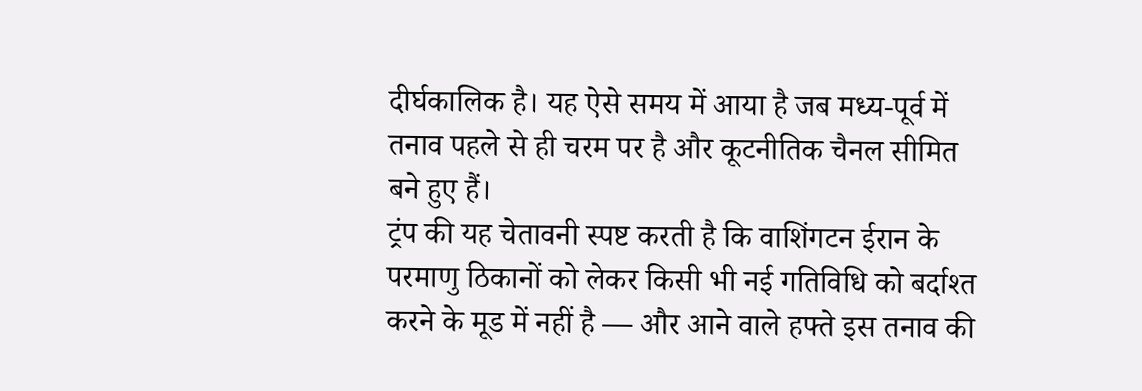दीर्घकालिक है। यह ऐसे समय में आया है जब मध्य-पूर्व में तनाव पहले से ही चरम पर है और कूटनीतिक चैनल सीमित बने हुए हैं।
ट्रंप की यह चेतावनी स्पष्ट करती है कि वाशिंगटन ईरान के परमाणु ठिकानों को लेकर किसी भी नई गतिविधि को बर्दाश्त करने के मूड में नहीं है — और आने वाले हफ्ते इस तनाव की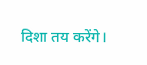दिशा तय करेंगे।